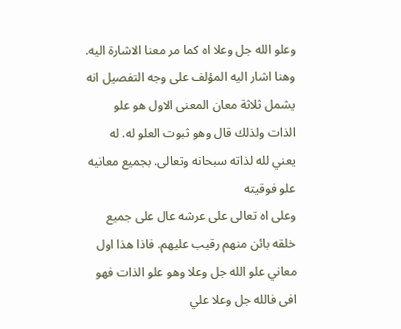وعلو الله جل وعلا اه كما مر معنا الاشارة اليه. وهنا اشار اليه المؤلف على وجه التفصيل انه يشمل ثلاثة معان المعنى الاول هو علو الذات ولذلك قال وهو ثبوت العلو له. له يعني لله لذاته سبحانه وتعالى. بجميع معانيه علو فوقيته
وعلى اه تعالى على عرشه عال على جميع خلقه بائن منهم رقيب عليهم. فاذا هذا اول معاني علو الله جل وعلا وهو علو الذات فهو افى فالله جل وعلا علي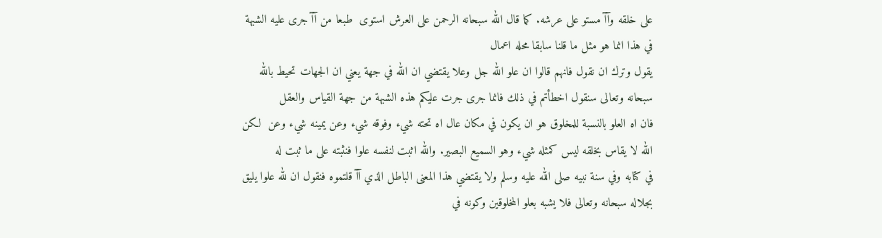على خلقه وآآ مستو على عرشه. كما قال الله سبحانه الرحمن على العرش استوى  طبعا من آآ جرى عليه الشبهة في هذا انما هو مثل ما قلنا سابقا محله اعمال
يقول وترك ان نقول فانهم قالوا ان علو الله جل وعلا يقتضي ان الله في جهة يعني ان الجهات تحيط بالله سبحانه وتعالى سنقول اخطأتم في ذلك فانما جرى جرت عليكم هذه الشبهة من جهة القياس والعقل
فان اه العلو بالنسبة للمخلوق هو ان يكون في مكان عال اه تحته شيء وفوقه شيء وعن يمينه شيء وعن  لكن الله لا يقاس بخلقه ليس كمثله شيء وهو السميع البصير. والله اثبت لنفسه علوا فنثبته على ما ثبت له
في كتابه وفي سنة نبيه صلى الله عليه وسلم ولا يقتضي هذا المعنى الباطل الذي آآ قلتموه فنقول ان لله علوا يليق بجلاله سبحانه وتعالى فلا يشبه بعلو المخلوقين وكونه في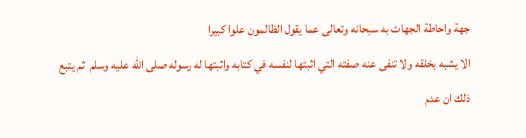جهة واحاطة الجهات به سبحانه وتعالى عما يقول الظالمون علوا كبيرا
الا يشبه بخلقه ولا تنفى عنه صفته التي اثبتها لنفسه في كتابه واثبتها له رسوله صلى الله عليه وسلم  ثم يتبع ذلك ان عدم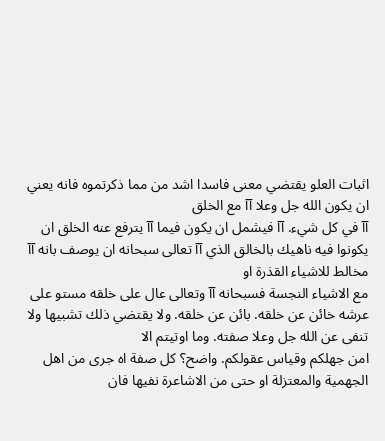اثبات العلو يقتضي معنى فاسدا اشد من مما ذكرتموه فانه يعني ان يكون الله جل وعلا آآ مع الخلق
آآ في كل شيء. آآ فيشمل ان يكون فيما آآ يترفع عنه الخلق ان يكونوا فيه ناهيك بالخالق الذي آآ تعالى سبحانه ان يوصف بانه آآ مخالط للاشياء القذرة او
مع الاشياء النجسة فسبحانه آآ وتعالى عال على خلقه مستو على عرشه خائن عن خلقه. بائن عن خلقه. ولا يقتضي ذلك تشبيها ولا تنفى عن الله جل وعلا صفته. وما اوتيتم الا
امن جهلكم وقياس عقولكم. واضح؟ كل صفة اه جرى من اهل الجهمية والمعتزلة او حتى من الاشاعرة نفيها فان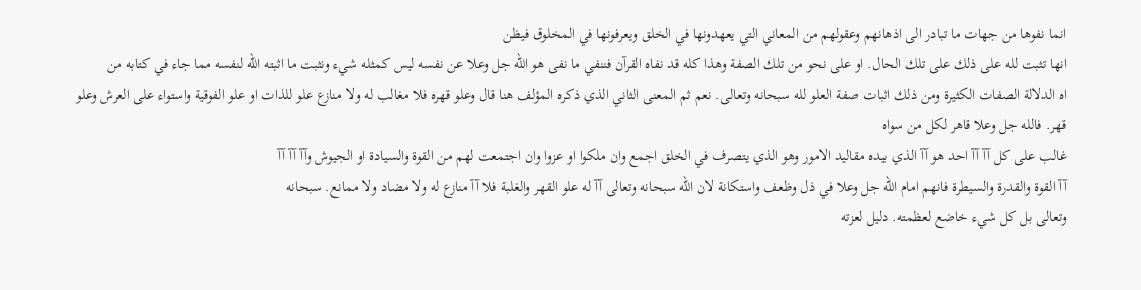انما نفوها من جهات ما تبادر الى اذهانهم وعقولهم من المعاني التي يعهدونها في الخلق ويعرفونها في المخلوق فيظن
انها تثبت لله على ذلك على تلك الحال. او على نحو من تلك الصفة وهذا كله قد نفاه القرآن فننفي ما نفى هو الله جل وعلا عن نفسه ليس كمثله شيء ونثبت ما اثبته الله لنفسه مما جاء في كتابه من
اه الدلالة الصفات الكثيرة ومن ذلك اثبات صفة العلو لله سبحانه وتعالى. نعم ثم المعنى الثاني الذي ذكره المؤلف هنا قال وعلو قهره فلا مغالب له ولا منازع علو للذات او علو الفوقية واستواء على العرش وعلو قهر. فالله جل وعلا قاهر لكل من سواه
غالب على كل آآ آآ احد هو آآ الذي بيده مقاليد الامور وهو الذي يتصرف في الخلق اجمع وان ملكوا او عزوا وان اجتمعت لهم من القوة والسيادة او الجيوش وآآ آآ آآ
آآ القوة والقدرة والسيطرة فانهم امام الله جل وعلا في ذل وظعف واستكانة لان الله سبحانه وتعالى آآ له علو القهر والغلبة فلا آآ منازع له ولا مضاد ولا ممانع. سبحانه
وتعالى بل كل شيء خاضع لعظمته. دليل لعزته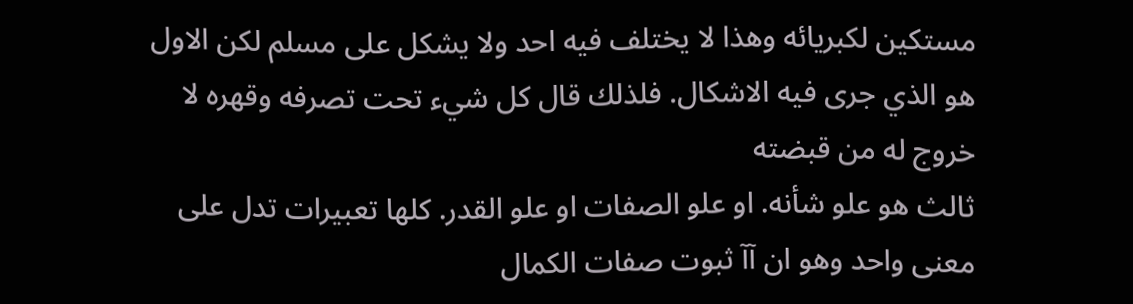مستكين لكبريائه وهذا لا يختلف فيه احد ولا يشكل على مسلم لكن الاول هو الذي جرى فيه الاشكال. فلذلك قال كل شيء تحت تصرفه وقهره لا خروج له من قبضته
ثالث هو علو شأنه. او علو الصفات او علو القدر. كلها تعبيرات تدل على معنى واحد وهو ان آآ ثبوت صفات الكمال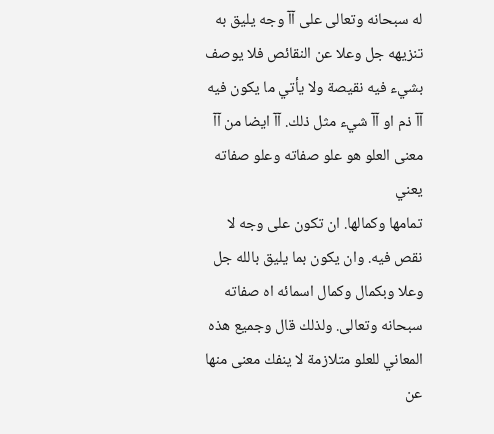له سبحانه وتعالى على آآ وجه يليق به
تنزيهه جل وعلا عن النقائص فلا يوصف بشيء فيه نقيصة ولا يأتي ما يكون فيه آآ ذم او آآ شيء مثل ذلك. آآ ايضا من آآ معنى العلو هو علو صفاته وعلو صفاته يعني
تمامها وكمالها. ان تكون على وجه لا نقص فيه. وان يكون بما يليق بالله جل وعلا وبكمال وكمال اسمائه اه صفاته سبحانه وتعالى. ولذلك قال وجميع هذه المعاني للعلو متلازمة لا ينفك معنى منها عن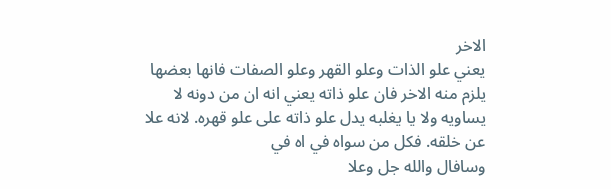الاخر
يعني علو الذات وعلو القهر وعلو الصفات فانها بعضها يلزم منه الاخر فان علو ذاته يعني انه ان من دونه لا يساويه ولا يا يغلبه يدل علو ذاته على علو قهره. لانه علا عن خلقه. فكل من سواه في اه في
وسافال والله جل وعلا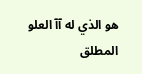هو الذي له آآ العلو المطلق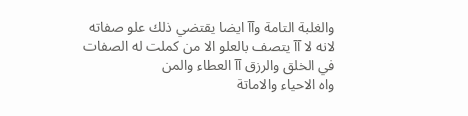والغلبة التامة وآآ ايضا يقتضي ذلك علو صفاته لانه لا آآ يتصف بالعلو الا من كملت له الصفات في الخلق والرزق آآ العطاء والمن
واه الاحياء والاماتة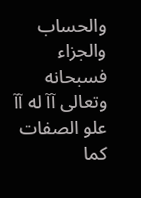والحساب والجزاء فسبحانه وتعالى آآ له آآ علو الصفات كما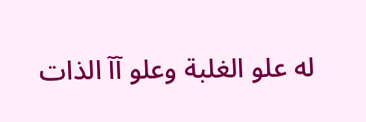له علو الغلبة وعلو آآ الذات